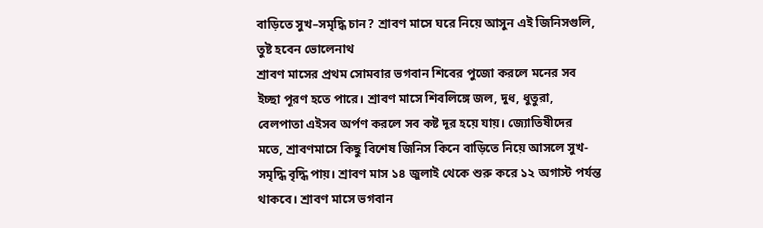বাড়িতে সুখ–সমৃদ্ধি চান? শ্রাবণ মাসে ঘরে নিয়ে আসুন এই জিনিসগুলি, তুষ্ট হবেন ভোলেনাথ
শ্রাবণ মাসের প্রথম সোমবার ভগবান শিবের পুজো করলে মনের সব ইচ্ছা পূরণ হতে পারে। শ্রাবণ মাসে শিবলিঙ্গে জল, দুধ, ধুতুরা, বেলপাতা এইসব অর্পণ করলে সব কষ্ট দূর হয়ে যায়। জ্যোতিষীদের মতে, শ্রাবণমাসে কিছু বিশেষ জিনিস কিনে বাড়িতে নিয়ে আসলে সুখ-সমৃদ্ধি বৃদ্ধি পায়। শ্রাবণ মাস ১৪ জুলাই থেকে শুরু করে ১২ অগাস্ট পর্যন্ত থাকবে। শ্রাবণ মাসে ভগবান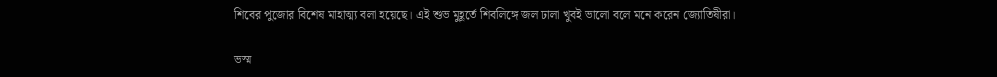শিবের পুজোর বিশেষ মাহাত্ম্য বলা হয়েছে। এই শুভ মুহূর্তে শিবলিঙ্গে জল ঢালা খুবই ভালো বলে মনে করেন জ্যোতিষীরা।

ভস্ম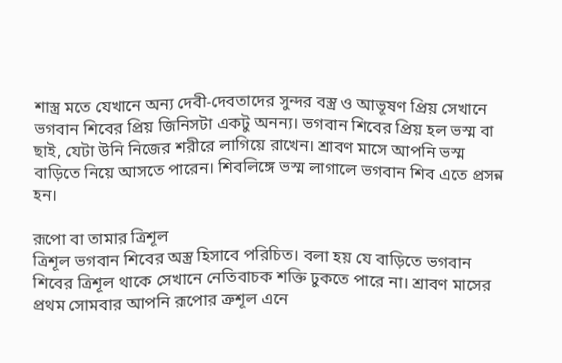শাস্ত্র মতে যেখানে অন্য দেবী-দেবতাদের সুন্দর বস্ত্র ও আভূষণ প্রিয় সেখানে ভগবান শিবের প্রিয় জিনিসটা একটু অনন্য। ভগবান শিবের প্রিয় হল ভস্ম বা ছাই, যেটা উনি নিজের শরীরে লাগিয়ে রাখেন। শ্রাবণ মাসে আপনি ভস্ম বাড়িতে নিয়ে আসতে পারেন। শিবলিঙ্গে ভস্ম লাগালে ভগবান শিব এতে প্রসন্ন হন।

রূপো বা তামার ত্রিশূল
ত্রিশূল ভগবান শিবের অস্ত্র হিসাবে পরিচিত। বলা হয় যে বাড়িতে ভগবান শিবের ত্রিশূল থাকে সেখানে নেতিবাচক শক্তি ঢুকতে পারে না। শ্রাবণ মাসের প্রথম সোমবার আপনি রূপোর ত্রুশূল এনে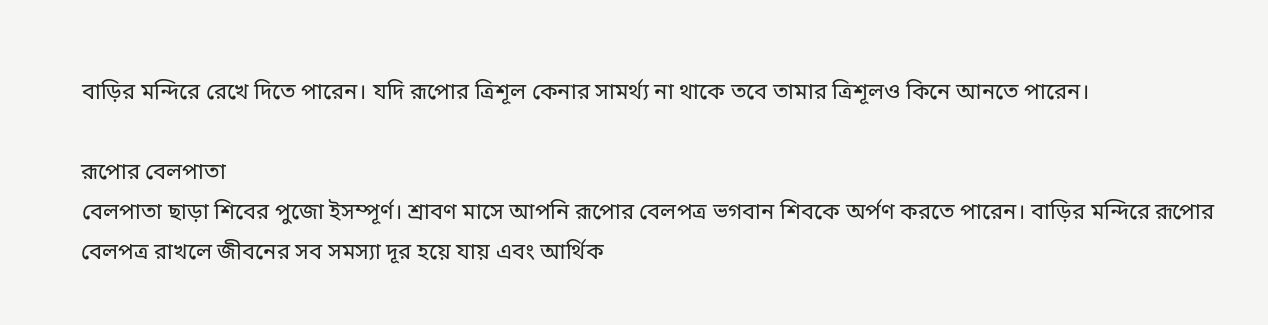বাড়ির মন্দিরে রেখে দিতে পারেন। যদি রূপোর ত্রিশূল কেনার সামর্থ্য না থাকে তবে তামার ত্রিশূলও কিনে আনতে পারেন।

রূপোর বেলপাতা
বেলপাতা ছাড়া শিবের পুজো ইসম্পূর্ণ। শ্রাবণ মাসে আপনি রূপোর বেলপত্র ভগবান শিবকে অর্পণ করতে পারেন। বাড়ির মন্দিরে রূপোর বেলপত্র রাখলে জীবনের সব সমস্যা দূর হয়ে যায় এবং আর্থিক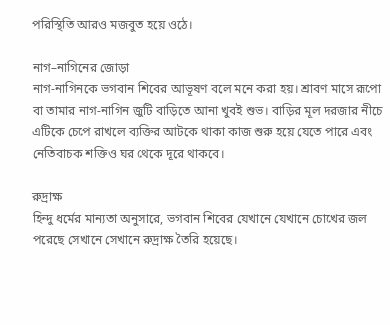পরিস্থিতি আরও মজবুত হয়ে ওঠে।

নাগ–নাগিনের জোড়া
নাগ-নাগিনকে ভগবান শিবের আভূষণ বলে মনে করা হয়। শ্রাবণ মাসে রূপো বা তামার নাগ-নাগিন জুটি বাড়িতে আনা খুবই শুভ। বাড়ির মূল দরজার নীচে এটিকে চেপে রাখলে ব্যক্তির আটকে থাকা কাজ শুরু হয়ে যেতে পারে এবং নেতিবাচক শক্তিও ঘর থেকে দূরে থাকবে।

রুদ্রাক্ষ
হিন্দু ধর্মের মান্যতা অনুসারে, ভগবান শিবের যেখানে যেখানে চোখের জল পরেছে সেখানে সেখানে রুদ্রাক্ষ তৈরি হয়েছে।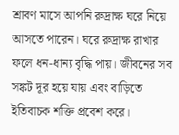শ্রাবণ মাসে আপনি রুদ্রাক্ষ ঘরে নিয়ে আসতে পারেন। ঘরে রুদ্রাক্ষ রাখার ফলে ধন-ধান্য বৃদ্ধি পায়। জীবনের সব সঙ্কট দূর হয়ে যায় এবং বাড়িতে ইতিবাচক শক্তি প্রবেশ করে।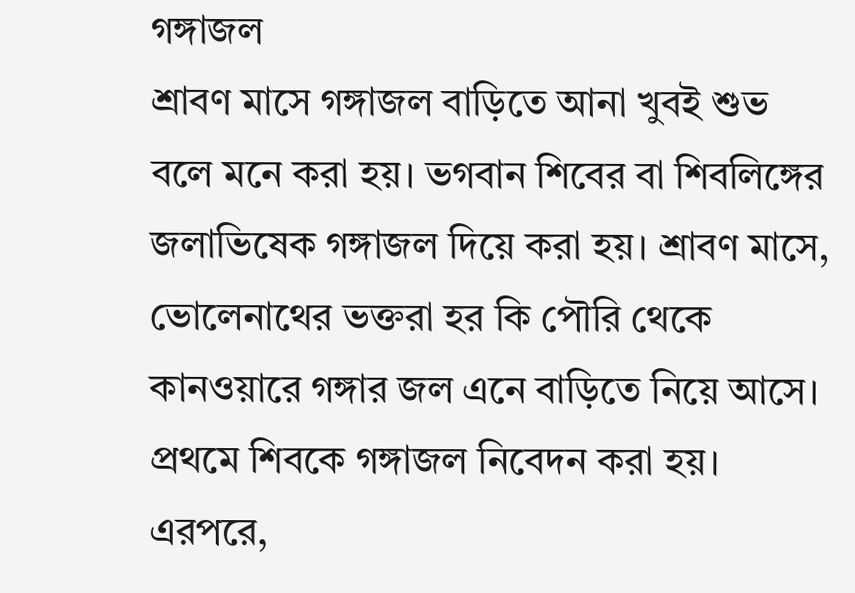গঙ্গাজল
শ্রাবণ মাসে গঙ্গাজল বাড়িতে আনা খুবই শুভ বলে মনে করা হয়। ভগবান শিবের বা শিবলিঙ্গের জলাভিষেক গঙ্গাজল দিয়ে করা হয়। শ্রাবণ মাসে, ভোলেনাথের ভক্তরা হর কি পৌরি থেকে কানওয়ারে গঙ্গার জল এনে বাড়িতে নিয়ে আসে। প্রথমে শিবকে গঙ্গাজল নিবেদন করা হয়। এরপরে,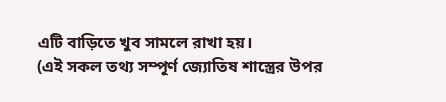এটি বাড়িতে খুব সামলে রাখা হয়।
(এই সকল তথ্য সম্পূর্ণ জ্যোতিষ শাস্ত্রের উপর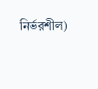নির্ভরশীল)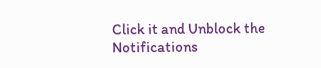Click it and Unblock the Notifications